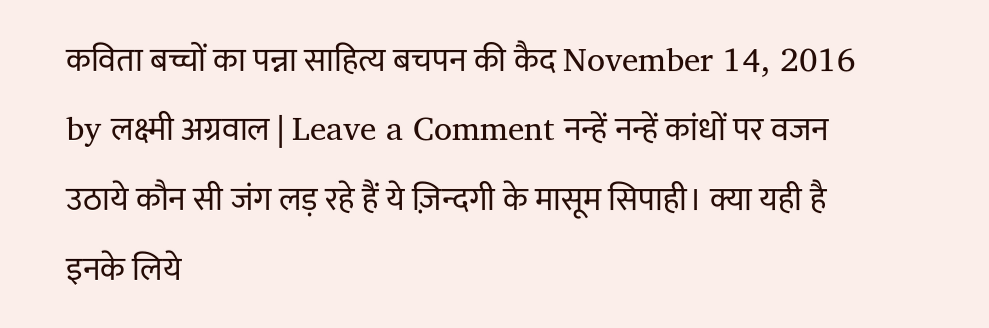कविता बच्चों का पन्ना साहित्य बचपन की कैद November 14, 2016 by लक्ष्मी अग्रवाल | Leave a Comment नन्हें नन्हें कांधों पर वजन उठाये कौन सी जंग लड़ रहे हैं ये ज़िन्दगी के मासूम सिपाही। क्या यही है इनके लिये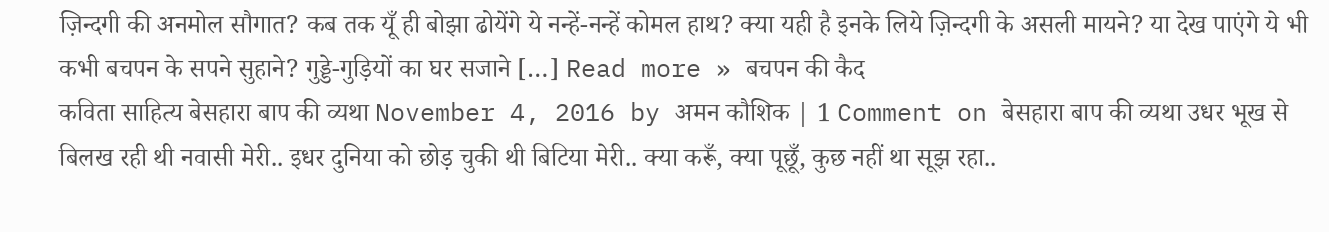ज़िन्दगी की अनमोल सौगात? कब तक यूँ ही बोझा ढोयेंगे ये नन्हें-नन्हें कोमल हाथ? क्या यही है इनके लिये ज़िन्दगी के असली मायने? या देख पाएंगे ये भी कभी बचपन के सपने सुहाने? गुड्डे-गुड़ियों का घर सजाने […] Read more » बचपन की कैद
कविता साहित्य बेसहारा बाप की व्यथा November 4, 2016 by अमन कौशिक | 1 Comment on बेसहारा बाप की व्यथा उधर भूख से बिलख रही थी नवासी मेरी.. इधर दुनिया को छोड़ चुकी थी बिटिया मेरी.. क्या करूँ, क्या पूछूँ, कुछ नहीं था सूझ रहा..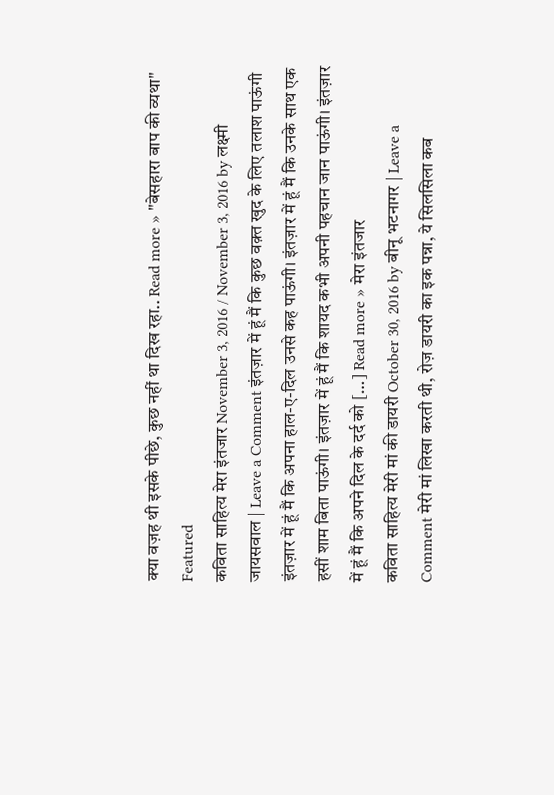क्या वज़ह थी इसके पीछे, कुछ नहीं था दिख रहा.. Read more » "बेसहारा बाप की व्यथा" Featured
कविता साहित्य मेरा इंतजार November 3, 2016 / November 3, 2016 by लक्ष्मी जायसवाल | Leave a Comment इंतज़ार में हूं मैं कि कुछ वक़्त खुद के लिए तलाश पाऊंगी इंतज़ार में हूं मैं कि अपना हाल-ए-दिल उनसे कह पाऊंगी। इंतज़ार में हूं मैं कि उनके साथ एक हसीं शाम बिता पाऊंगी। इंतज़ार में हूं मैं कि शायद कभी अपनी पहचान जान पाऊंगी। इंतज़ार में हूं मैं कि अपने दिल के दर्द को […] Read more » मेरा इंतजार
कविता साहित्य मेरी मां की डायरी October 30, 2016 by बीनू भटनागर | Leave a Comment मेरी मां लिखा करती थी, रोज़ डायरी का इक पन्ना, ये सिलसिला कब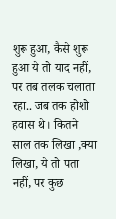शुरू हुआ, कैसे शुरू हुआ ये तो याद नहीं, पर तब तलक चलाता रहा.. जब तक होशो हवास थे। कितने साल तक लिखा ,क्या लिखा, ये तो पता नहीं, पर कुछ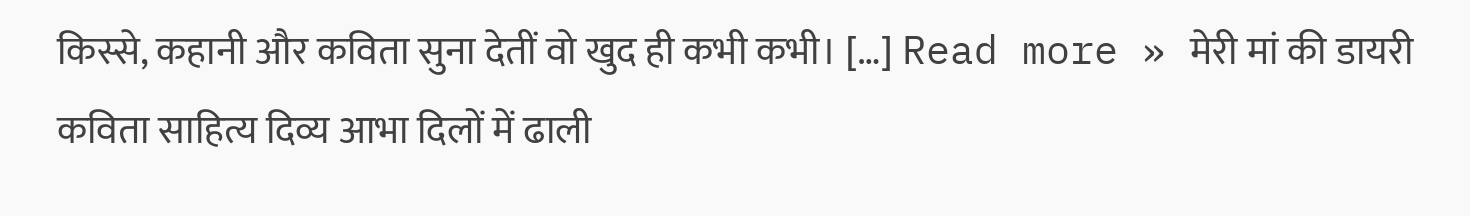किस्से, कहानी और कविता सुना देतीं वो खुद ही कभी कभी। […] Read more » मेरी मां की डायरी
कविता साहित्य दिव्य आभा दिलों में ढाली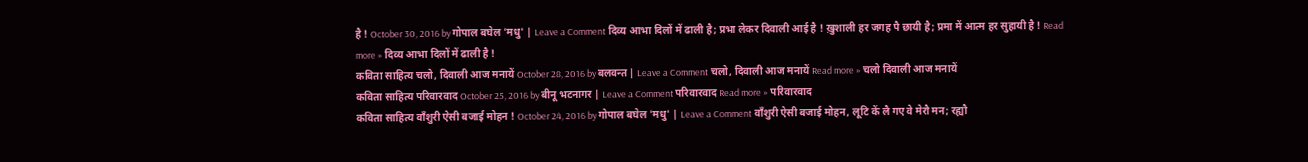है ! October 30, 2016 by गोपाल बघेल 'मधु' | Leave a Comment दिव्य आभा दिलों में ढाली है; प्रभा लेकर दिवाली आई है ! ख़ुशाली हर जगह पै छायी है; प्रमा में आत्म हर सुहायी है ! Read more » दिव्य आभा दिलों में ढाली है !
कविता साहित्य चलो, दिवाली आज मनायें October 28, 2016 by बलवन्त | Leave a Comment चलो, दिवाली आज मनायें Read more » चलो दिवाली आज मनायें
कविता साहित्य परिवारवाद October 25, 2016 by बीनू भटनागर | Leave a Comment परिवारवाद Read more » परिवारवाद
कविता साहित्य वाँशुरी ऐसी बजाई मोहन ! October 24, 2016 by गोपाल बघेल 'मधु' | Leave a Comment वाँशुरी ऐसी बजाई मोहन, लूटि कें लै गए वे मेरौ मन; रह्यौ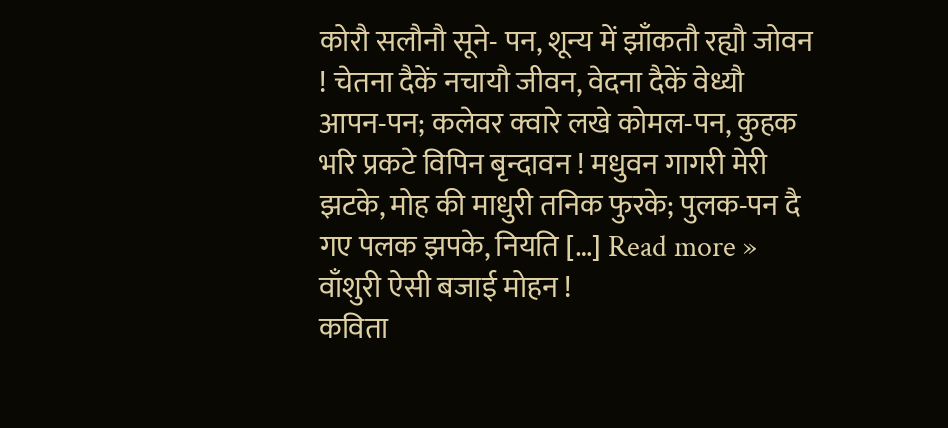कोरौ सलौनौ सूने- पन, शून्य में झाँकतौ रह्यौ जोवन ! चेतना दैकें नचायौ जीवन, वेदना दैकें वेध्यौ आपन-पन; कलेवर क्वारे लखे कोमल-पन, कुहक भरि प्रकटे विपिन बृन्दावन ! मधुवन गागरी मेरी झटके, मोह की माधुरी तनिक फुरके; पुलक-पन दै गए पलक झपके, नियति […] Read more » वाँशुरी ऐसी बजाई मोहन !
कविता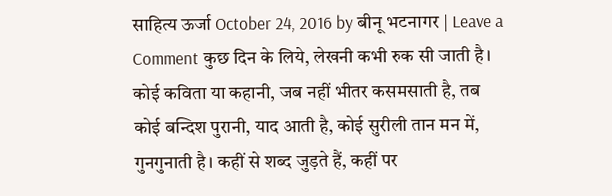साहित्य ऊर्जा October 24, 2016 by बीनू भटनागर | Leave a Comment कुछ दिन के लिये, लेखनी कभी रुक सी जाती है। कोई कविता या कहानी, जब नहीं भीतर कसमसाती है, तब कोई बन्दिश पुरानी, याद आती है, कोई सुरीली तान मन में, गुनगुनाती है। कहीं से शब्द जुड़ते हैं, कहीं पर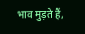भाव मुड़ते हैं,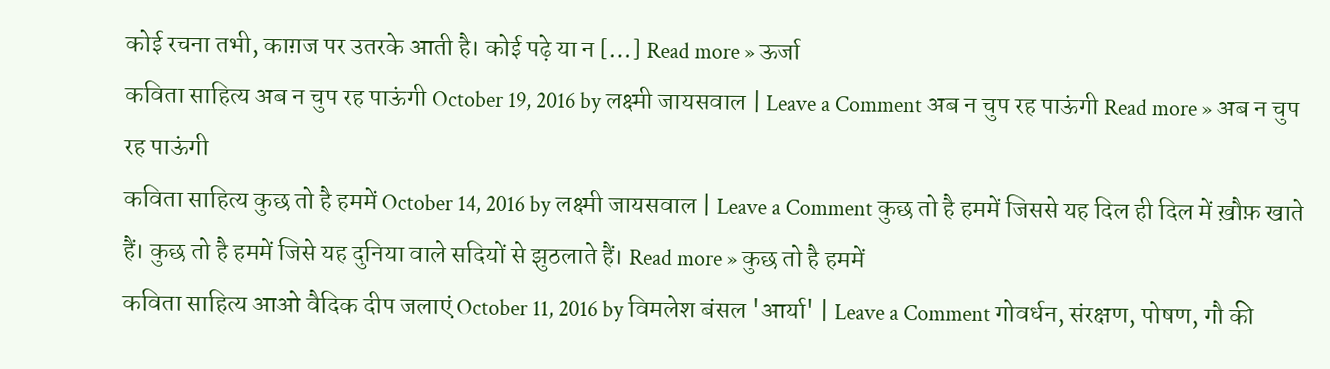कोई रचना तभी, काग़ज पर उतरके आती है। कोई पढ़े या न […] Read more » ऊर्जा
कविता साहित्य अब न चुप रह पाऊंगी October 19, 2016 by लक्ष्मी जायसवाल | Leave a Comment अब न चुप रह पाऊंगी Read more » अब न चुप रह पाऊंगी
कविता साहित्य कुछ तो है हममें October 14, 2016 by लक्ष्मी जायसवाल | Leave a Comment कुछ तो है हममें जिससे यह दिल ही दिल में ख़ौफ़ खाते हैं। कुछ तो है हममें जिसे यह दुनिया वाले सदियों से झुठलाते हैं। Read more » कुछ तो है हममें
कविता साहित्य आओ वैदिक दीप जलाएं October 11, 2016 by विमलेश बंसल 'आर्या' | Leave a Comment गोवर्धन, संरक्षण, पोषण, गौ की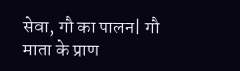सेवा, गौ का पालन| गौ माता के प्राण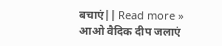बचाएं|| Read more » आओ वैदिक दीप जलाएं